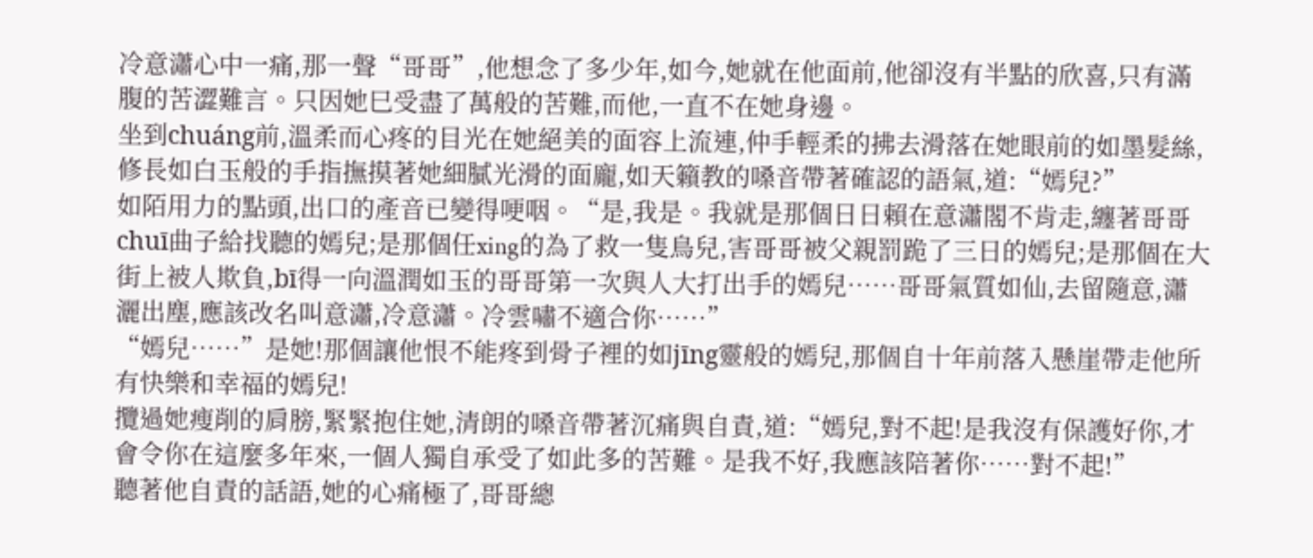冷意瀟心中一痛,那一聲“哥哥”,他想念了多少年,如今,她就在他面前,他卻沒有半點的欣喜,只有滿腹的苦澀難言。只因她巳受盡了萬般的苦難,而他,一直不在她身邊。
坐到chuáng前,溫柔而心疼的目光在她絕美的面容上流連,仲手輕柔的拂去滑落在她眼前的如墨髮絲,修長如白玉般的手指撫摸著她細膩光滑的面龐,如天籟教的嗓音帶著確認的語氣,道:“嫣兒?”
如陌用力的點頭,出口的產音已變得哽咽。“是,我是。我就是那個日日賴在意瀟閣不肯走,纏著哥哥chuī曲子給找聽的嫣兒;是那個任xing的為了救一隻鳥兒,害哥哥被父親罰跪了三日的嫣兒;是那個在大街上被人欺負,bī得一向溫潤如玉的哥哥第一次與人大打出手的嫣兒……哥哥氣質如仙,去留隨意,瀟灑出塵,應該改名叫意瀟,冷意瀟。冷雲嘯不適合你……”
“嫣兒……”是她!那個讓他恨不能疼到骨子裡的如jīng靈般的嫣兒,那個自十年前落入懸崖帶走他所有快樂和幸福的嫣兒!
攬過她瘦削的肩膀,緊緊抱住她,清朗的嗓音帶著沉痛與自責,道:“嫣兒,對不起!是我沒有保護好你,才會令你在這麼多年來,一個人獨自承受了如此多的苦難。是我不好,我應該陪著你……對不起!”
聽著他自責的話語,她的心痛極了,哥哥總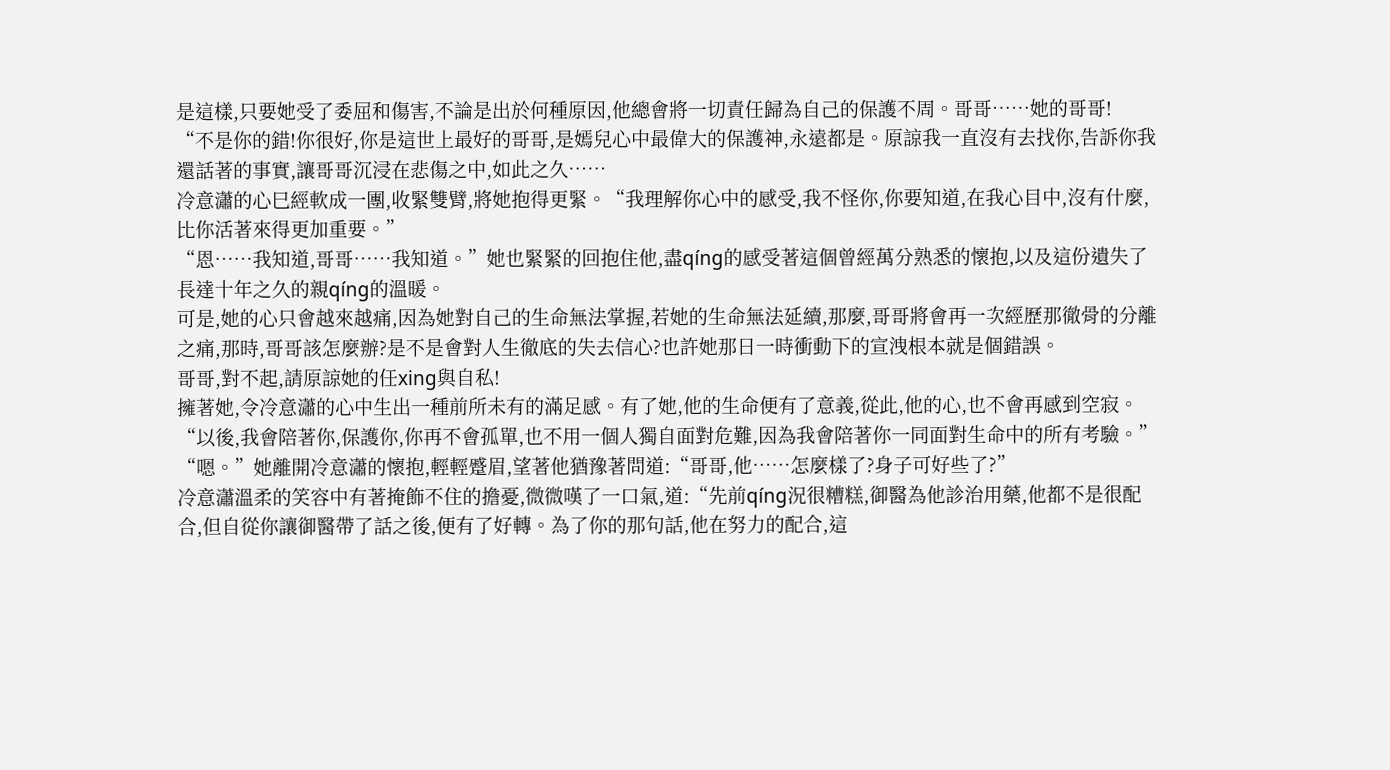是這樣,只要她受了委屈和傷害,不論是出於何種原因,他總會將一切責任歸為自己的保護不周。哥哥……她的哥哥!
“不是你的錯!你很好,你是這世上最好的哥哥,是嫣兒心中最偉大的保護神,永遠都是。原諒我一直沒有去找你,告訴你我還話著的事實,讓哥哥沉浸在悲傷之中,如此之久……
冷意瀟的心巳經軟成一團,收緊雙臂,將她抱得更緊。“我理解你心中的感受,我不怪你,你要知道,在我心目中,沒有什麼,比你活著來得更加重要。”
“恩……我知道,哥哥……我知道。”她也緊緊的回抱住他,盡qíng的感受著這個曾經萬分熟悉的懷抱,以及這份遺失了長達十年之久的親qíng的溫暖。
可是,她的心只會越來越痛,因為她對自己的生命無法掌握,若她的生命無法延續,那麼,哥哥將會再一次經歷那徹骨的分離之痛,那時,哥哥該怎麼辦?是不是會對人生徹底的失去信心?也許她那日一時衝動下的宣洩根本就是個錯誤。
哥哥,對不起,請原諒她的任xing與自私!
擁著她,令冷意瀟的心中生出一種前所未有的滿足感。有了她,他的生命便有了意義,從此,他的心,也不會再感到空寂。“以後,我會陪著你,保護你,你再不會孤單,也不用一個人獨自面對危難,因為我會陪著你一同面對生命中的所有考驗。”
“嗯。”她離開冷意瀟的懷抱,輕輕蹙眉,望著他猶豫著問道:“哥哥,他……怎麼樣了?身子可好些了?”
冷意瀟溫柔的笑容中有著掩飾不住的擔憂,微微嘆了一口氣,道:“先前qíng況很糟糕,御醫為他診治用藥,他都不是很配合,但自從你讓御醫帶了話之後,便有了好轉。為了你的那句話,他在努力的配合,這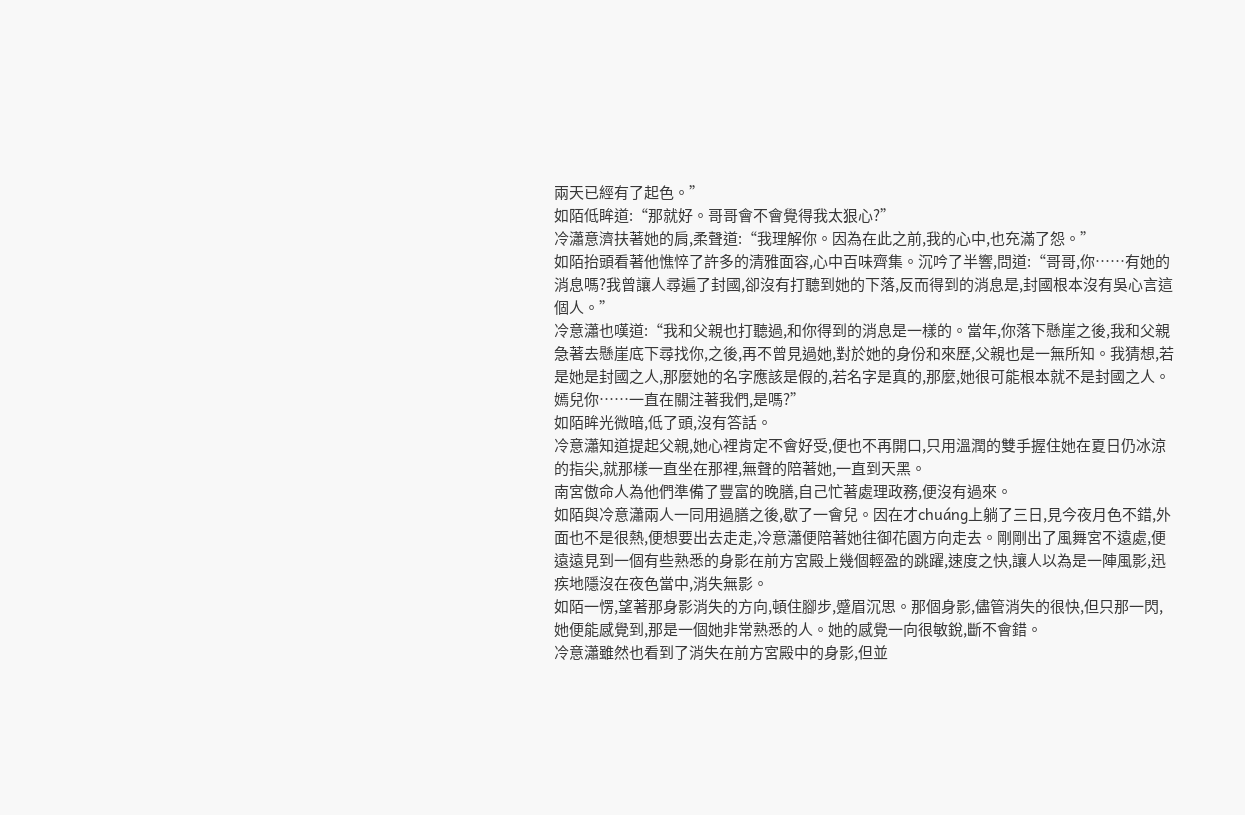兩天已經有了起色。”
如陌低眸道:“那就好。哥哥會不會覺得我太狠心?”
冷瀟意濟扶著她的肩,柔聲道:“我理解你。因為在此之前,我的心中,也充滿了怨。”
如陌抬頭看著他憔悴了許多的清雅面容,心中百味齊集。沉吟了半響,問道:“哥哥,你……有她的消息嗎?我曾讓人尋遍了封國,卻沒有打聽到她的下落,反而得到的消息是,封國根本沒有吳心言這個人。”
冷意瀟也嘆道:“我和父親也打聽過,和你得到的消息是一樣的。當年,你落下懸崖之後,我和父親急著去懸崖底下尋找你,之後,再不曾見過她,對於她的身份和來歷,父親也是一無所知。我猜想,若是她是封國之人,那麼她的名字應該是假的,若名字是真的,那麼,她很可能根本就不是封國之人。嫣兒你……一直在關注著我們,是嗎?”
如陌眸光微暗,低了頭,沒有答話。
冷意瀟知道提起父親,她心裡肯定不會好受,便也不再開口,只用溫潤的雙手握住她在夏日仍冰涼的指尖,就那樣一直坐在那裡,無聲的陪著她,一直到天黑。
南宮傲命人為他們準備了豐富的晚膳,自己忙著處理政務,便沒有過來。
如陌與冷意瀟兩人一同用過膳之後,歇了一會兒。因在才chuáng上躺了三日,見今夜月色不錯,外面也不是很熱,便想要出去走走,冷意瀟便陪著她往御花園方向走去。剛剛出了風舞宮不遠處,便遠遠見到一個有些熟悉的身影在前方宮殿上幾個輕盈的跳躍,速度之快,讓人以為是一陣風影,迅疾地隱沒在夜色當中,消失無影。
如陌一愣,望著那身影消失的方向,頓住腳步,蹙眉沉思。那個身影,儘管消失的很快,但只那一閃,她便能感覺到,那是一個她非常熟悉的人。她的感覺一向很敏銳,斷不會錯。
冷意瀟雖然也看到了消失在前方宮殿中的身影,但並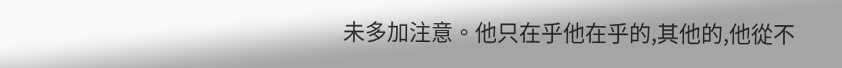未多加注意。他只在乎他在乎的,其他的,他從不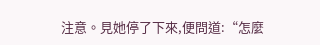注意。見她停了下來,便問道:“怎麼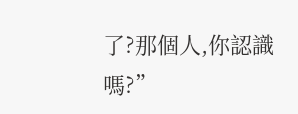了?那個人,你認識嗎?”